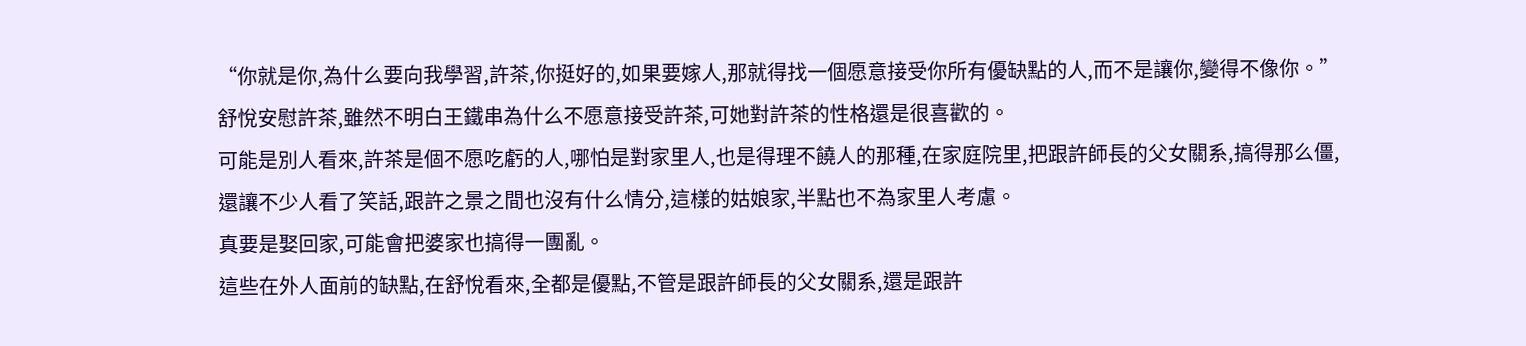“你就是你,為什么要向我學習,許茶,你挺好的,如果要嫁人,那就得找一個愿意接受你所有優缺點的人,而不是讓你,變得不像你。”
舒悅安慰許茶,雖然不明白王鐵串為什么不愿意接受許茶,可她對許茶的性格還是很喜歡的。
可能是別人看來,許茶是個不愿吃虧的人,哪怕是對家里人,也是得理不饒人的那種,在家庭院里,把跟許師長的父女關系,搞得那么僵,還讓不少人看了笑話,跟許之景之間也沒有什么情分,這樣的姑娘家,半點也不為家里人考慮。
真要是娶回家,可能會把婆家也搞得一團亂。
這些在外人面前的缺點,在舒悅看來,全都是優點,不管是跟許師長的父女關系,還是跟許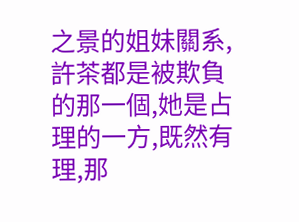之景的姐妹關系,許茶都是被欺負的那一個,她是占理的一方,既然有理,那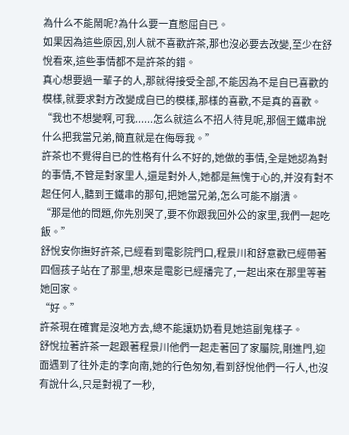為什么不能鬧呢?為什么要一直憋屈自已。
如果因為這些原因,別人就不喜歡許茶,那也沒必要去改變,至少在舒悅看來,這些事情都不是許茶的錯。
真心想要過一輩子的人,那就得接受全部,不能因為不是自已喜歡的模樣,就要求對方改變成自已的模樣,那樣的喜歡,不是真的喜歡。
“我也不想變啊,可我......怎么就這么不招人待見呢,那個王鐵串說什么把我當兄弟,簡直就是在侮辱我。”
許茶也不覺得自已的性格有什么不好的,她做的事情,全是她認為對的事情,不管是對家里人,還是對外人,她都是無愧于心的,并沒有對不起任何人,聽到王鐵串的那句,把她當兄弟,怎么可能不崩潰。
“那是他的問題,你先別哭了,要不你跟我回外公的家里,我們一起吃飯。”
舒悅安你撫好許茶,已經看到電影院門口,程景川和舒意歡已經帶著四個孩子站在了那里,想來是電影已經播完了,一起出來在那里等著她回家。
“好。”
許茶現在確實是沒地方去,總不能讓奶奶看見她這副鬼樣子。
舒悅拉著許茶一起跟著程景川他們一起走著回了家屬院,剛進門,迎面遇到了往外走的李向南,她的行色匆匆,看到舒悅他們一行人,也沒有說什么,只是對視了一秒,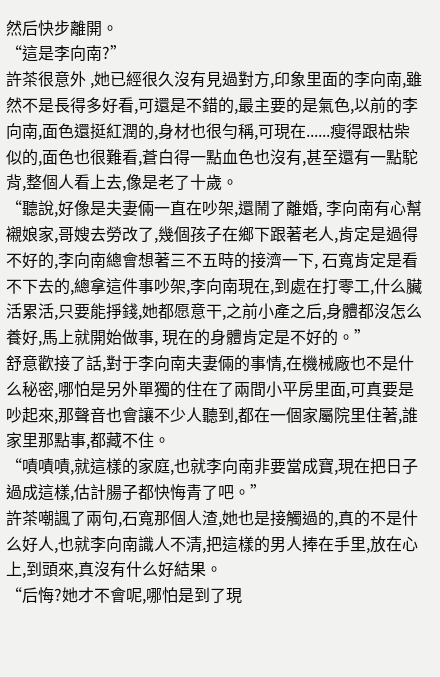然后快步離開。
“這是李向南?”
許茶很意外 ,她已經很久沒有見過對方,印象里面的李向南,雖然不是長得多好看,可還是不錯的,最主要的是氣色,以前的李向南,面色還挺紅潤的,身材也很勻稱,可現在......瘦得跟枯柴似的,面色也很難看,蒼白得一點血色也沒有,甚至還有一點駝背,整個人看上去,像是老了十歲。
“聽說,好像是夫妻倆一直在吵架,還鬧了離婚, 李向南有心幫襯娘家,哥嫂去勞改了,幾個孩子在鄉下跟著老人,肯定是過得不好的,李向南總會想著三不五時的接濟一下, 石寬肯定是看不下去的,總拿這件事吵架,李向南現在,到處在打零工,什么臟活累活,只要能掙錢,她都愿意干,之前小產之后,身體都沒怎么養好,馬上就開始做事, 現在的身體肯定是不好的。”
舒意歡接了話,對于李向南夫妻倆的事情,在機械廠也不是什么秘密,哪怕是另外單獨的住在了兩間小平房里面,可真要是吵起來,那聲音也會讓不少人聽到,都在一個家屬院里住著,誰家里那點事,都藏不住。
“嘖嘖嘖,就這樣的家庭,也就李向南非要當成寶,現在把日子過成這樣,估計腸子都快悔青了吧。”
許茶嘲諷了兩句,石寬那個人渣,她也是接觸過的,真的不是什么好人,也就李向南識人不清,把這樣的男人捧在手里,放在心上,到頭來,真沒有什么好結果。
“后悔?她才不會呢,哪怕是到了現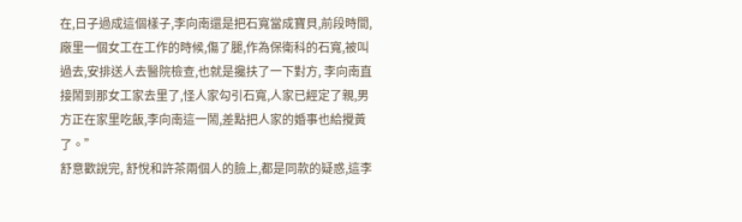在,日子過成這個樣子,李向南還是把石寬當成寶貝,前段時間,廠里一個女工在工作的時候,傷了腿,作為保衛科的石寬,被叫過去,安排送人去醫院檢查,也就是攙扶了一下對方, 李向南直接鬧到那女工家去里了,怪人家勾引石寬,人家已經定了親,男方正在家里吃飯,李向南這一鬧,差點把人家的婚事也給攪黃了。”
舒意歡說完, 舒悅和許茶兩個人的臉上,都是同款的疑惑,這李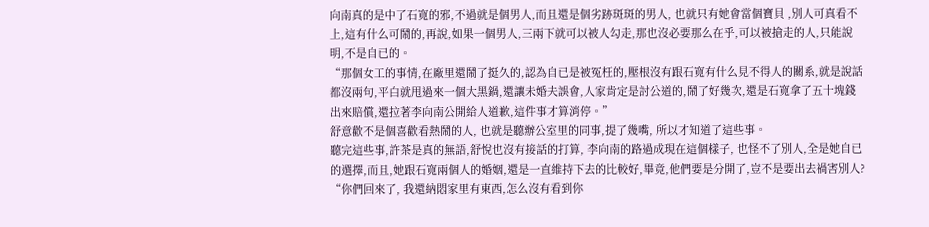向南真的是中了石寬的邪,不過就是個男人,而且還是個劣跡斑斑的男人, 也就只有她會當個寶貝 ,別人可真看不上,這有什么可鬧的,再說,如果一個男人,三兩下就可以被人勾走,那也沒必要那么在乎,可以被搶走的人,只能說明,不是自已的。
“那個女工的事情,在廠里還鬧了挺久的,認為自已是被冤枉的,壓根沒有跟石寬有什么見不得人的關系,就是說話都沒兩句,平白就甩過來一個大黑鍋,還讓未婚夫誤會,人家肯定是討公道的,鬧了好幾次,還是石寬拿了五十塊錢出來賠償,還拉著李向南公開給人道歉,這件事才算消停。”
舒意歡不是個喜歡看熱鬧的人, 也就是聽辦公室里的同事,提了幾嘴, 所以才知道了這些事。
聽完這些事,許茶是真的無語,舒悅也沒有接話的打算, 李向南的路過成現在這個樣子, 也怪不了別人,全是她自已的選擇,而且,她跟石寬兩個人的婚姻,還是一直維持下去的比較好,畢竟,他們要是分開了,豈不是要出去禍害別人?
“你們回來了, 我還納悶家里有東西,怎么沒有看到你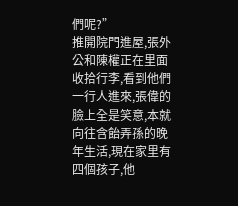們呢?”
推開院門進屋,張外公和陳權正在里面收拾行李,看到他們一行人進來,張偉的臉上全是笑意,本就向往含飴弄孫的晚年生活,現在家里有四個孩子,他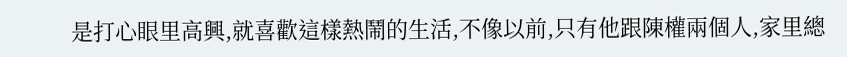是打心眼里高興,就喜歡這樣熱鬧的生活,不像以前,只有他跟陳權兩個人,家里總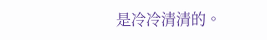是冷冷清清的。